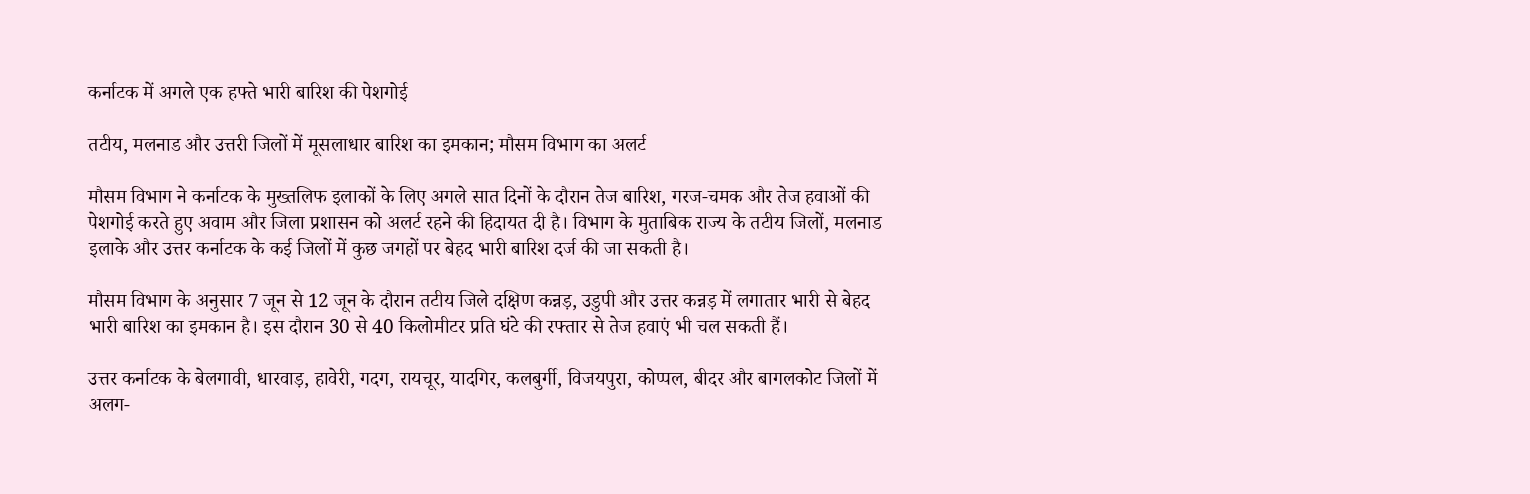कर्नाटक में अगले एक हफ्ते भारी बारिश की पेशगोई

तटीय, मलनाड और उत्तरी जिलों में मूसलाधार बारिश का इमकान; मौसम विभाग का अलर्ट

मौसम विभाग ने कर्नाटक के मुख्तलिफ इलाकों के लिए अगले सात दिनों के दौरान तेज बारिश, गरज-चमक और तेज हवाओं की पेशगोई करते हुए अवाम और जिला प्रशासन को अलर्ट रहने की हिदायत दी है। विभाग के मुताबिक राज्य के तटीय जिलों, मलनाड इलाके और उत्तर कर्नाटक के कई जिलों में कुछ जगहों पर बेहद भारी बारिश दर्ज की जा सकती है।

मौसम विभाग के अनुसार 7 जून से 12 जून के दौरान तटीय जिले दक्षिण कन्नड़, उडुपी और उत्तर कन्नड़ में लगातार भारी से बेहद भारी बारिश का इमकान है। इस दौरान 30 से 40 किलोमीटर प्रति घंटे की रफ्तार से तेज हवाएं भी चल सकती हैं।

उत्तर कर्नाटक के बेलगावी, धारवाड़, हावेरी, गदग, रायचूर, यादगिर, कलबुर्गी, विजयपुरा, कोप्पल, बीदर और बागलकोट जिलों में अलग-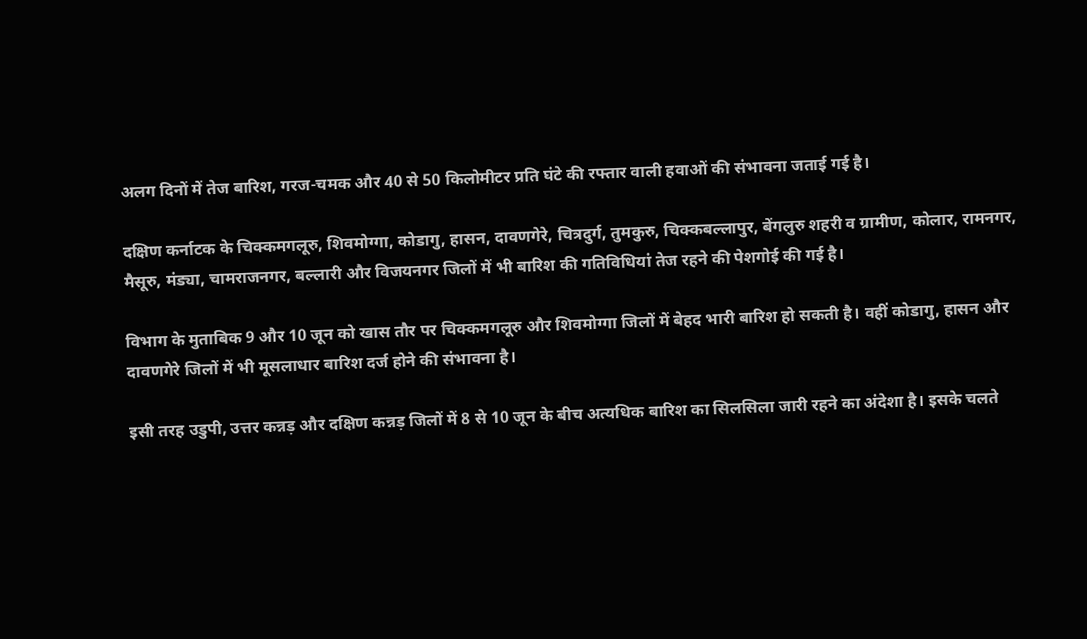अलग दिनों में तेज बारिश, गरज-चमक और 40 से 50 किलोमीटर प्रति घंटे की रफ्तार वाली हवाओं की संभावना जताई गई है।

दक्षिण कर्नाटक के चिक्कमगलूरु, शिवमोग्गा, कोडागु, हासन, दावणगेरे, चित्रदुर्ग, तुमकुरु, चिक्कबल्लापुर, बेंगलुरु शहरी व ग्रामीण, कोलार, रामनगर, मैसूरु, मंड्या, चामराजनगर, बल्लारी और विजयनगर जिलों में भी बारिश की गतिविधियां तेज रहने की पेशगोई की गई है।

विभाग के मुताबिक 9 और 10 जून को खास तौर पर चिक्कमगलूरु और शिवमोग्गा जिलों में बेहद भारी बारिश हो सकती है। वहीं कोडागु, हासन और दावणगेरे जिलों में भी मूसलाधार बारिश दर्ज होने की संभावना है।

इसी तरह उडुपी, उत्तर कन्नड़ और दक्षिण कन्नड़ जिलों में 8 से 10 जून के बीच अत्यधिक बारिश का सिलसिला जारी रहने का अंदेशा है। इसके चलते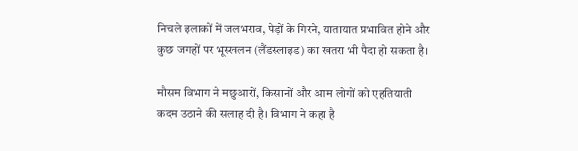निचले इलाकों में जलभराव, पेड़ों के गिरने, यातायात प्रभावित होने और कुछ जगहों पर भूस्खलन (लैंडस्लाइड) का खतरा भी पैदा हो सकता है।

मौसम विभाग ने मछुआरों, किसानों और आम लोगों को एहतियाती कदम उठाने की सलाह दी है। विभाग ने कहा है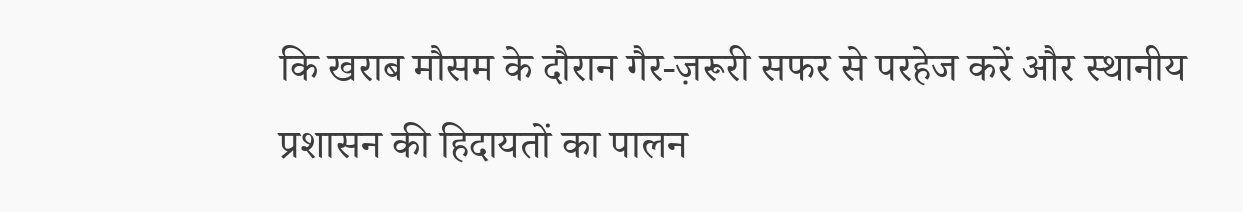कि खराब मौसम के दौरान गैर-ज़रूरी सफर से परहेज करें और स्थानीय प्रशासन की हिदायतों का पालन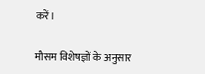करें।

मौसम विशेषज्ञों के अनुसार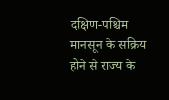दक्षिण-पश्चिम मानसून के सक्रिय होने से राज्य के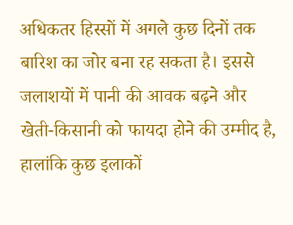अधिकतर हिस्सों में अगले कुछ दिनों तक बारिश का जोर बना रह सकता है। इससे जलाशयों में पानी की आवक बढ़ने और खेती-किसानी को फायदा होने की उम्मीद है, हालांकि कुछ इलाकों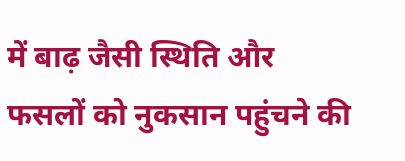में बाढ़ जैसी स्थिति और फसलों को नुकसान पहुंचने की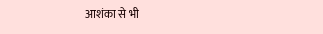आशंका से भी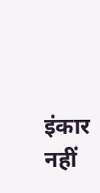इंकार नहीं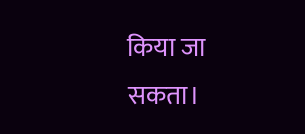किया जा सकता।